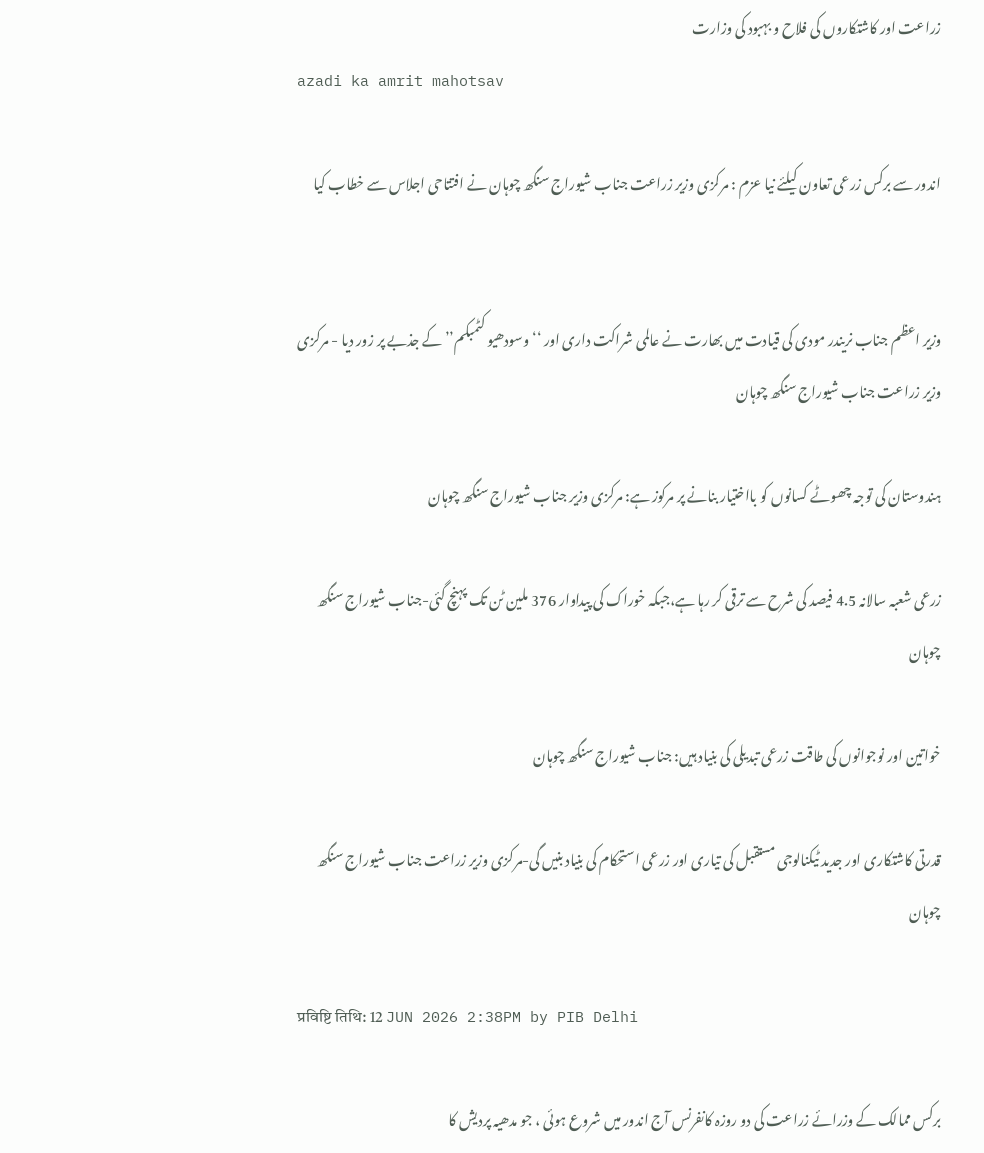زراعت اور کاشتکاروں کی فلاح و بہبود کی وزارت
azadi ka amrit mahotsav

اندور سے برکس زرعی تعاون کیلئے نیا عزم : مرکزی وزیر زراعت جناب شیوراج سنگھ چوہان نے افتتاحی اجلاس سے خطاب کیا


وزیر اعظم جناب نریندر مودی کی قیادت میں بھارت نے عالمی شراکت داری اور ‘‘وسودھیو کٹمبکم’’ کے جذبے پر زور دیا - مرکزی وزیر زراعت جناب شیوراج سنگھ چوہان

ہندوستان کی توجہ چھوٹے کسانوں کو بااختیار بنانے پر مرکوز ہے: مرکزی وزیر جناب شیوراج سنگھ چوہان

زرعی شعبہ سالانہ 4.5 فیصد کی شرح سے ترقی کر رہا ہے،جبکہ خوراک کی پیداوار 376 ملین ٹن تک پہنچ گئی-جناب شیوراج سنگھ  چوہان

خواتین اور نوجوانوں کی طاقت زرعی تبدیلی کی بنیاد ہیں: جناب شیوراج سنگھ چوہان

قدرتی کاشتکاری اور جدید ٹیکنالوجی مستقبل کی تیاری اور زرعی استحکام کی بنیاد بنیں گی-مرکزی وزیر زراعت جناب شیوراج سنگھ چوہان

प्रविष्टि तिथि: 12 JUN 2026 2:38PM by PIB Delhi

برکس ممالک کے وزرائے زراعت کی دو روزہ کانفرنس آج اندور میں شروع ہوئی ، جو مدھیہ پردیش کا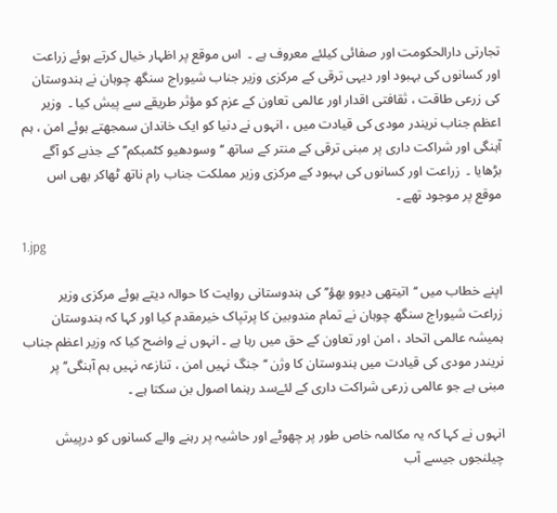تجارتی دارالحکومت اور صفائی کیلئے معروف ہے ۔  اس موقع پر اظہار خیال کرتے ہوئے زراعت اور کسانوں کی بہبود اور دیہی ترقی کے مرکزی وزیر جناب شیوراج سنگھ چوہان نے ہندوستان کی زرعی طاقت ، ثقافتی اقدار اور عالمی تعاون کے عزم کو مؤثر طریقے سے پیش کیا ۔  وزیر اعظم جناب نریندر مودی کی قیادت میں ، انہوں نے دنیا کو ایک خاندان سمجھتے ہوئے امن ، ہم آہنگی اور شراکت داری پر مبنی ترقی کے منتر کے ساتھ ‘‘وسودھیو کٹمبکم’’ کے جذبے کو آگے بڑھایا ۔  زراعت اور کسانوں کی بہبود کے مرکزی وزیر مملکت جناب رام ناتھ ٹھاکر بھی اس موقع پر موجود تھے ۔

1.jpg

اپنے خطاب میں ‘‘اتیتھی دیوو بھؤ’’ کی ہندوستانی روایت کا حوالہ دیتے ہوئے مرکزی وزیر زراعت شیوراج سنگھ چوہان نے تمام مندوبین کا پرتپاک خیرمقدم کیا اور کہا کہ ہندوستان ہمیشہ عالمی اتحاد ، امن اور تعاون کے حق میں رہا ہے ۔ انہوں نے واضح کیا کہ وزیر اعظم جناب نریندر مودی کی قیادت میں ہندوستان کا وژن ‘‘جنگ نہیں امن ، تنازعہ نہیں ہم آہنگی’’ پر مبنی ہے جو عالمی زرعی شراکت داری کے لئےسد رہنما اصول بن سکتا ہے ۔

انہوں نے کہا کہ یہ مکالمہ خاص طور پر چھوٹے اور حاشیہ پر رہنے والے کسانوں کو درپیش چیلنجوں جیسے آب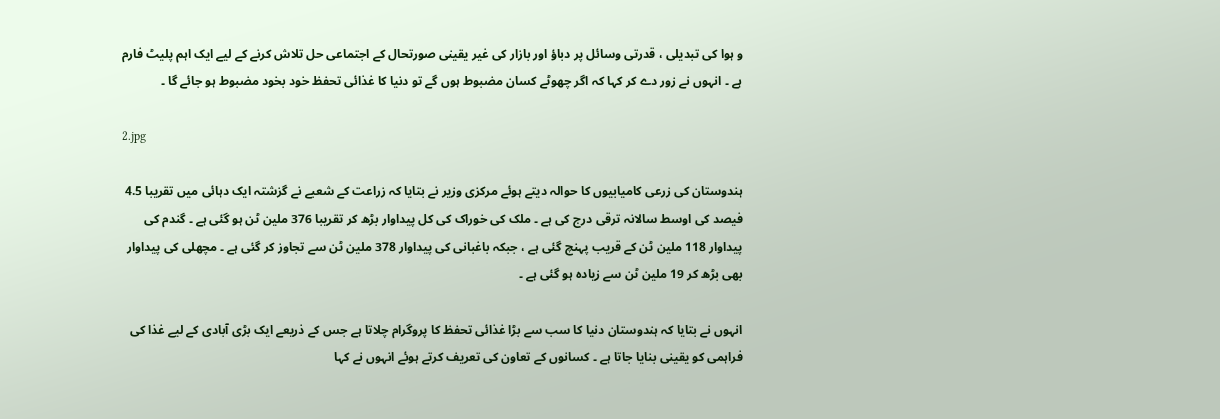و ہوا کی تبدیلی ، قدرتی وسائل پر دباؤ اور بازار کی غیر یقینی صورتحال کے اجتماعی حل تلاش کرنے کے لیے ایک اہم پلیٹ فارم ہے ۔ انہوں نے زور دے کر کہا کہ اگر چھوٹے کسان مضبوط ہوں گے تو دنیا کا غذائی تحفظ خود بخود مضبوط ہو جائے گا ۔

2.jpg

ہندوستان کی زرعی کامیابیوں کا حوالہ دیتے ہوئے مرکزی وزیر نے بتایا کہ زراعت کے شعبے نے گزشتہ ایک دہائی میں تقریبا 4.5 فیصد کی اوسط سالانہ ترقی درج کی ہے ۔ ملک کی خوراک کی کل پیداوار بڑھ کر تقریبا 376 ملین ٹن ہو گئی ہے ۔ گندم کی پیداوار 118 ملین ٹن کے قریب پہنچ گئی ہے ، جبکہ باغبانی کی پیداوار 378 ملین ٹن سے تجاوز کر گئی ہے ۔ مچھلی کی پیداوار بھی بڑھ کر 19 ملین ٹن سے زیادہ ہو گئی ہے ۔

انہوں نے بتایا کہ ہندوستان دنیا کا سب سے بڑا غذائی تحفظ کا پروگرام چلاتا ہے جس کے ذریعے ایک بڑی آبادی کے لیے غذا کی فراہمی کو یقینی بنایا جاتا ہے ۔ کسانوں کے تعاون کی تعریف کرتے ہوئے انہوں نے کہا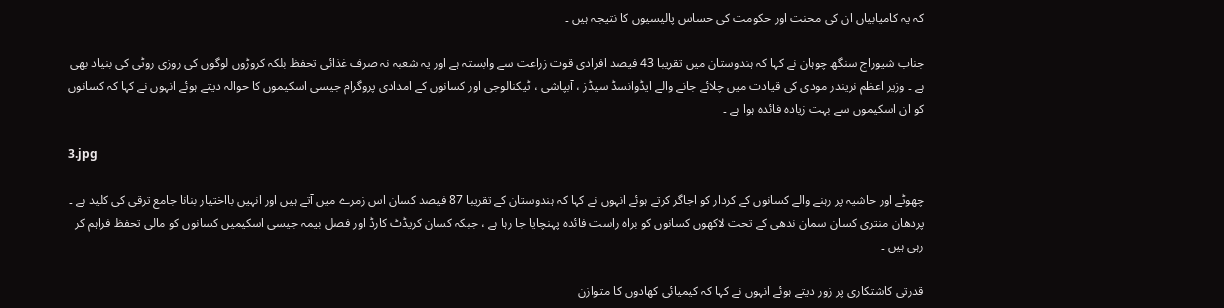کہ یہ کامیابیاں ان کی محنت اور حکومت کی حساس پالیسیوں کا نتیجہ ہیں ۔

جناب شیوراج سنگھ چوہان نے کہا کہ ہندوستان میں تقریبا 43 فیصد افرادی قوت زراعت سے وابستہ ہے اور یہ شعبہ نہ صرف غذائی تحفظ بلکہ کروڑوں لوگوں کی روزی روٹی کی بنیاد بھی ہے ۔ وزیر اعظم نریندر مودی کی قیادت میں چلائے جانے والے ایڈوانسڈ سیڈز ، آبپاشی ، ٹیکنالوجی اور کسانوں کے امدادی پروگرام جیسی اسکیموں کا حوالہ دیتے ہوئے انہوں نے کہا کہ کسانوں کو ان اسکیموں سے بہت زیادہ فائدہ ہوا ہے ۔

3.jpg

چھوٹے اور حاشیہ پر رہنے والے کسانوں کے کردار کو اجاگر کرتے ہوئے انہوں نے کہا کہ ہندوستان کے تقریبا 87 فیصد کسان اس زمرے میں آتے ہیں اور انہیں بااختیار بنانا جامع ترقی کی کلید ہے ۔ پردھان منتری کسان سمان ندھی کے تحت لاکھوں کسانوں کو براہ راست فائدہ پہنچایا جا رہا ہے ، جبکہ کسان کریڈٹ کارڈ اور فصل بیمہ جیسی اسکیمیں کسانوں کو مالی تحفظ فراہم کر رہی ہیں ۔

قدرتی کاشتکاری پر زور دیتے ہوئے انہوں نے کہا کہ کیمیائی کھادوں کا متوازن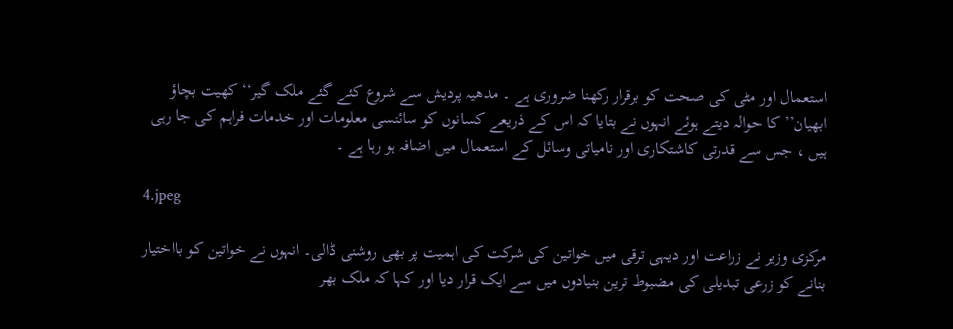استعمال اور مٹی کی صحت کو برقرار رکھنا ضروری ہے ۔ مدھیہ پردیش سے شروع کئے گئے ملک گیر‘‘کھیت بچاؤ ابھیان’’ کا حوالہ دیتے ہوئے انہوں نے بتایا کہ اس کے ذریعے کسانوں کو سائنسی معلومات اور خدمات فراہم کی جا رہی ہیں ، جس سے قدرتی کاشتکاری اور نامیاتی وسائل کے استعمال میں اضافہ ہو رہا ہے ۔

4.jpeg

مرکزی وزیر نے زراعت اور دیہی ترقی میں خواتین کی شرکت کی اہمیت پر بھی روشنی ڈالی۔ انہوں نے خواتین کو بااختیار بنانے کو زرعی تبدیلی کی مضبوط ترین بنیادوں میں سے ایک قرار دیا اور کہا کہ ملک بھر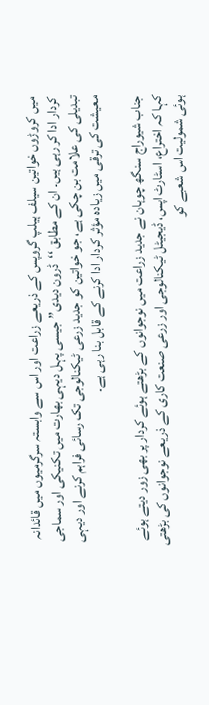میں کروڑوں خواتین سیلف ہیلپ گروپس کے ذریعے زراعت اور اس سے وابستہ سرگرمیوں میں قائدانہ کردار ادا کر رہی ہیں۔ ان کے مطابق ‘‘ڈرون دیدی’’ جیسی پہل دیہی بھارت میں تکنیکی اور سماجی تبدیلی کی علامت بن چکی ہے، جو خواتین کو جدید زرعی ٹیکنالوجی تک رسائی فراہم کرنے اور دیہی معیشت کی ترقی میں زیادہ مؤثر کردار ادا کرنے کے قابل بنا رہی ہے۔

جناب شیوراج سنگھ چوہان نے جدید زراعت میں نوجوانوں کے بڑھتے ہوئے کردار پر بھی زور دیتے ہوئے کہا کہ اختراع، اسٹارٹ اپس، ڈیجیٹل ٹیکنالوجی اور زرعی صنعت کاری کے ذریعے نوجوانوں کی بڑھتی ہوئی شمولیت اس شعبے کو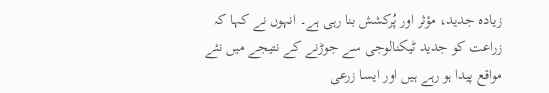زیادہ جدید، مؤثر اور پُرکشش بنا رہی ہے۔ انہوں نے کہا کہ زراعت کو جدید ٹیکنالوجی سے جوڑنے کے نتیجے میں نئے مواقع پیدا ہو رہے ہیں اور ایسا زرعی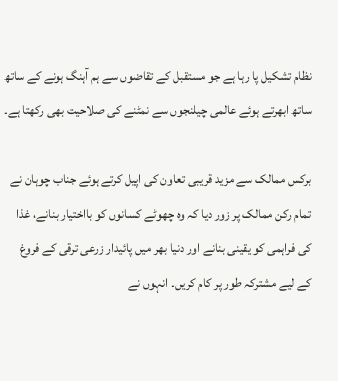نظام تشکیل پا رہا ہے جو مستقبل کے تقاضوں سے ہم آہنگ ہونے کے ساتھ ساتھ ابھرتے ہوئے عالمی چیلنجوں سے نمٹنے کی صلاحیت بھی رکھتا ہے۔

برکس ممالک سے مزید قریبی تعاون کی اپیل کرتے ہوئے جناب چوہان نے تمام رکن ممالک پر زور دیا کہ وہ چھوٹے کسانوں کو بااختیار بنانے، غذا کی فراہمی کو یقینی بنانے اور دنیا بھر میں پائیدار زرعی ترقی کے فروغ کے لیے مشترکہ طور پر کام کریں۔ انہوں نے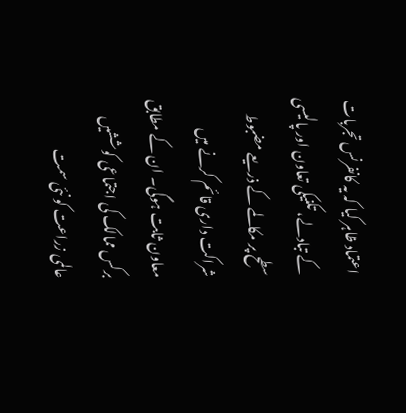اعتماد ظاہر کیا کہ یہ کانفرنس تجربات کے تبادلے، تکنیکی تعاون اور پالیسی سطح پر مکالمے کے ذریعے مضبوط شراکت داری قائم کرنے میں معاون ثابت ہوگی۔ ان کے مطابق برکس ممالک کی اجتماعی کوششیں عالمی زراعت کو نئی سمت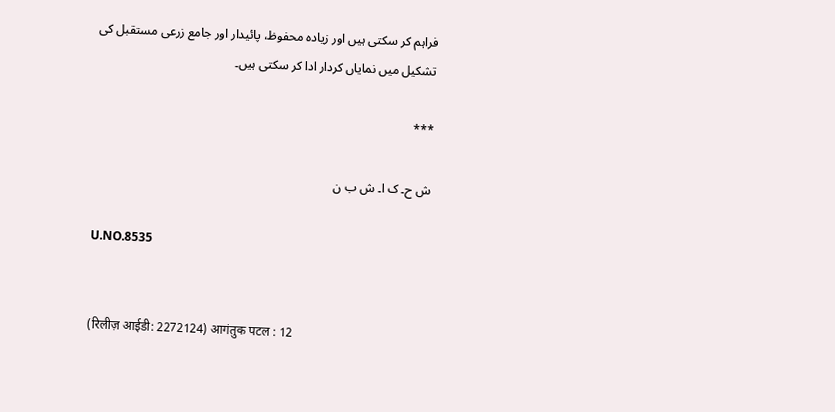فراہم کر سکتی ہیں اور زیادہ محفوظ، پائیدار اور جامع زرعی مستقبل کی تشکیل میں نمایاں کردار ادا کر سکتی ہیں۔

***

ش ح۔ ک ا۔ ش ب ن

U.NO.8535


(रिलीज़ आईडी: 2272124) आगंतुक पटल : 12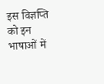इस विज्ञप्ति को इन भाषाओं में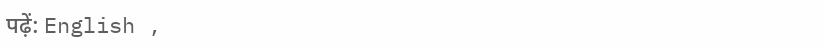पढ़ें: English ,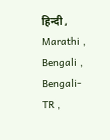हिन्दी , Marathi , Bengali , Bengali-TR ,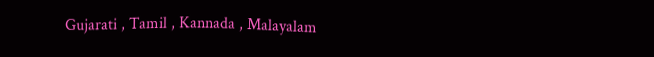Gujarati , Tamil , Kannada , Malayalam